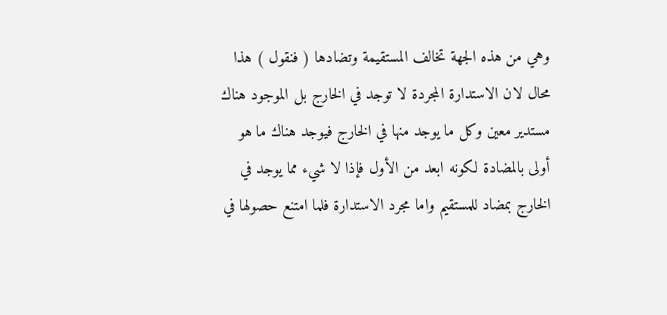وهي من هذه الجهة تخالف المستقيمة وتضادها ( فنقول ) هذا محال لان الاستدارة المجردة لا توجد في الخارج بل الموجود هناك مستدير معين وكل ما يوجد منها في الخارج فيوجد هناك ما هو أولى بالمضادة لكونه ابعد من الأول فإذا لا شيء مما يوجد في الخارج بمضاد للمستقيم واما مجرد الاستدارة فلما امتنع حصولها في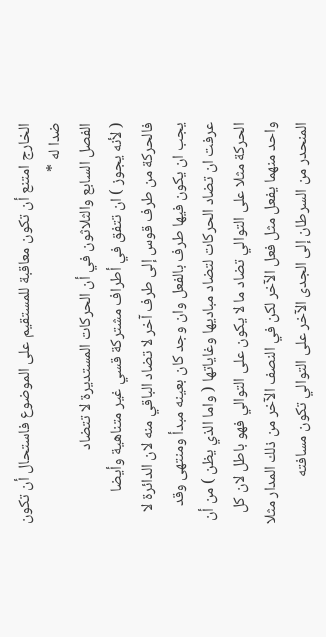الخارج امتنع أن تكون معاقبة للمستقيم على الموضوع فاستحال أن تكون ضدا له *
الفصل السابع والثلاثون في أن الحركات المستديرة لا تتضاد
( لأنه يجوز ) ان تتفق في أطراف مشتركة قسي غير متناهية وأيضا فالحركة من طرف قوس إلى طرف آخر لا تضاد الباقي منه لان الدائرة لا يجب ان يكون فيها طرف بالفعل وان وجد كان بعينه مبدأ ومنتهى وقد عرفت ان تضاد الحركات لتضاد مباديها وغاياتها ( واما الذي يظن ) من أن الحركة مثلا على التوالي تضاد ما لا يكون على التوالي فهو باطل لان كل واحد منهما يفعل مثل فعل الآخر لكن في النصف الآخر من ذلك المدار مثلا المنحدر من السرطان إلى الجدى الآخر على التوالي تكون مسافته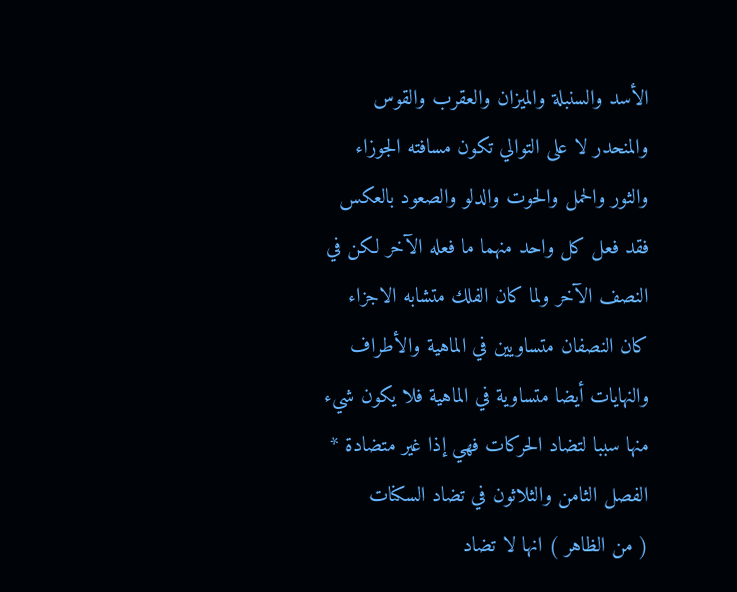الأسد والسنبلة والميزان والعقرب والقوس والمنحدر لا على التوالي تكون مسافته الجوزاء والثور والحمل والحوت والدلو والصعود بالعكس فقد فعل كل واحد منهما ما فعله الآخر لكن في النصف الآخر ولما كان الفلك متشابه الاجزاء كان النصفان متساويين في الماهية والأطراف والنهايات أيضا متساوية في الماهية فلا يكون شيء منها سببا لتضاد الحركات فهي إذا غير متضادة *
الفصل الثامن والثلاثون في تضاد السكنات
( من الظاهر ) انها لا تضاد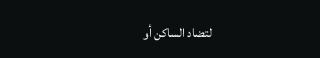لتضاد الساكن أو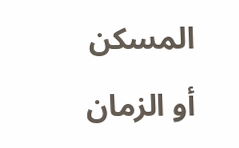المسكن أو الزمان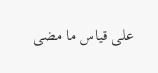على قياس ما مضى